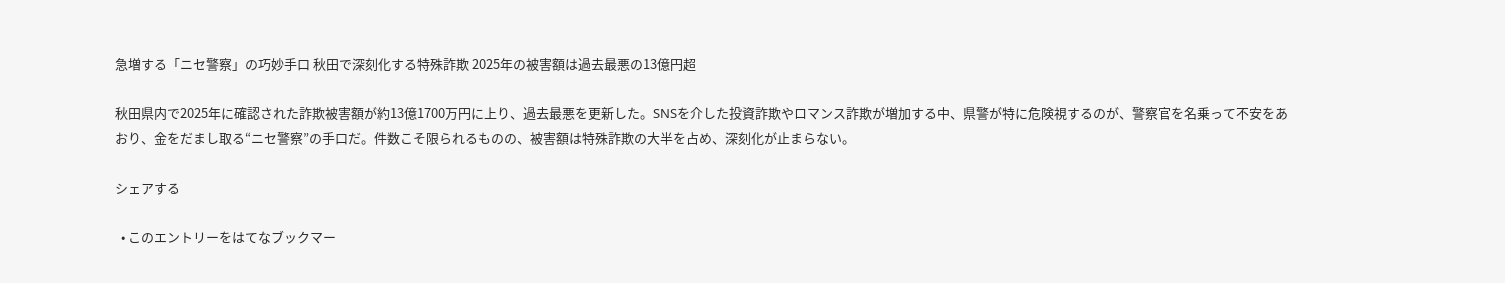急増する「ニセ警察」の巧妙手口 秋田で深刻化する特殊詐欺 2025年の被害額は過去最悪の13億円超

秋田県内で2025年に確認された詐欺被害額が約13億1700万円に上り、過去最悪を更新した。SNSを介した投資詐欺やロマンス詐欺が増加する中、県警が特に危険視するのが、警察官を名乗って不安をあおり、金をだまし取る“ニセ警察”の手口だ。件数こそ限られるものの、被害額は特殊詐欺の大半を占め、深刻化が止まらない。

シェアする

  • このエントリーをはてなブックマー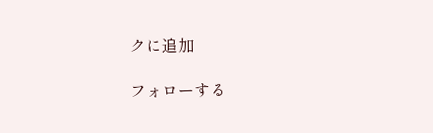クに追加

フォローする